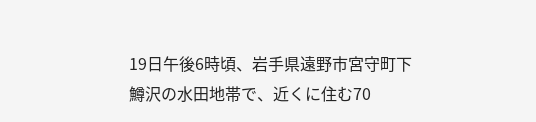19日午後6時頃、岩手県遠野市宮守町下鱒沢の水田地帯で、近くに住む70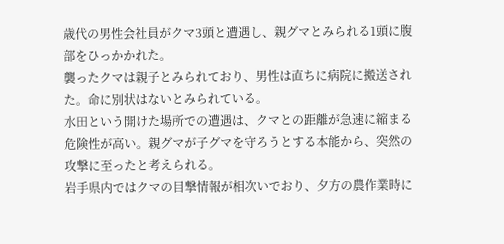歳代の男性会社員がクマ3頭と遭遇し、親グマとみられる1頭に腹部をひっかかれた。
襲ったクマは親子とみられており、男性は直ちに病院に搬送された。命に別状はないとみられている。
水田という開けた場所での遭遇は、クマとの距離が急速に縮まる危険性が高い。親グマが子グマを守ろうとする本能から、突然の攻撃に至ったと考えられる。
岩手県内ではクマの目撃情報が相次いでおり、夕方の農作業時に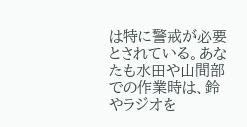は特に警戒が必要とされている。あなたも水田や山間部での作業時は、鈴やラジオを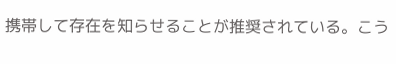携帯して存在を知らせることが推奨されている。こう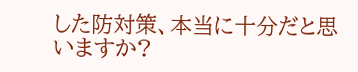した防対策、本当に十分だと思いますか?